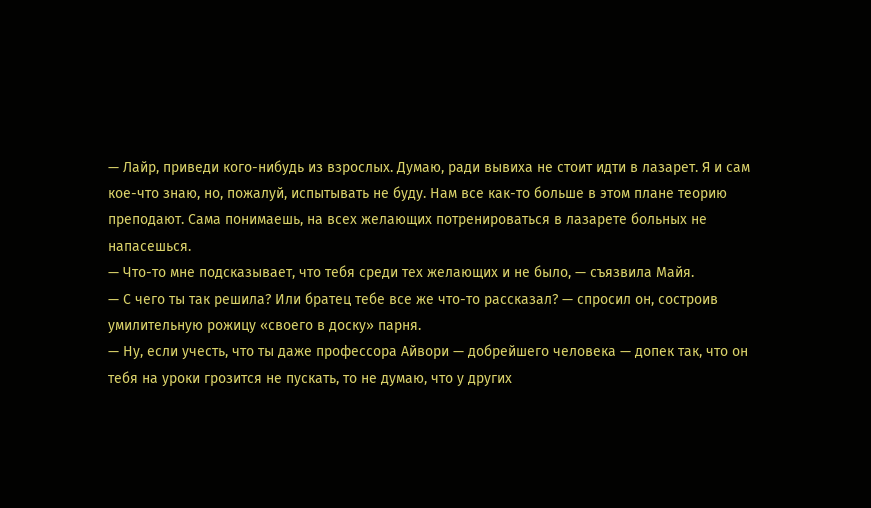— Лайр, приведи кого-нибудь из взрослых. Думаю, ради вывиха не стоит идти в лазарет. Я и сам кое-что знаю, но, пожалуй, испытывать не буду. Нам все как-то больше в этом плане теорию преподают. Сама понимаешь, на всех желающих потренироваться в лазарете больных не напасешься.
— Что-то мне подсказывает, что тебя среди тех желающих и не было, — съязвила Майя.
— С чего ты так решила? Или братец тебе все же что-то рассказал? — спросил он, состроив умилительную рожицу «своего в доску» парня.
— Ну, если учесть, что ты даже профессора Айвори — добрейшего человека — допек так, что он тебя на уроки грозится не пускать, то не думаю, что у других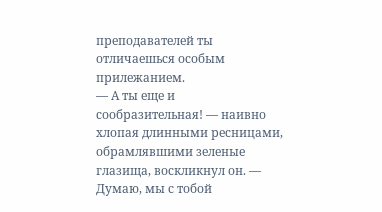преподавателей ты отличаешься особым прилежанием.
— А ты еще и сообразительная! — наивно хлопая длинными ресницами, обрамлявшими зеленые глазища, воскликнул он. — Думаю, мы с тобой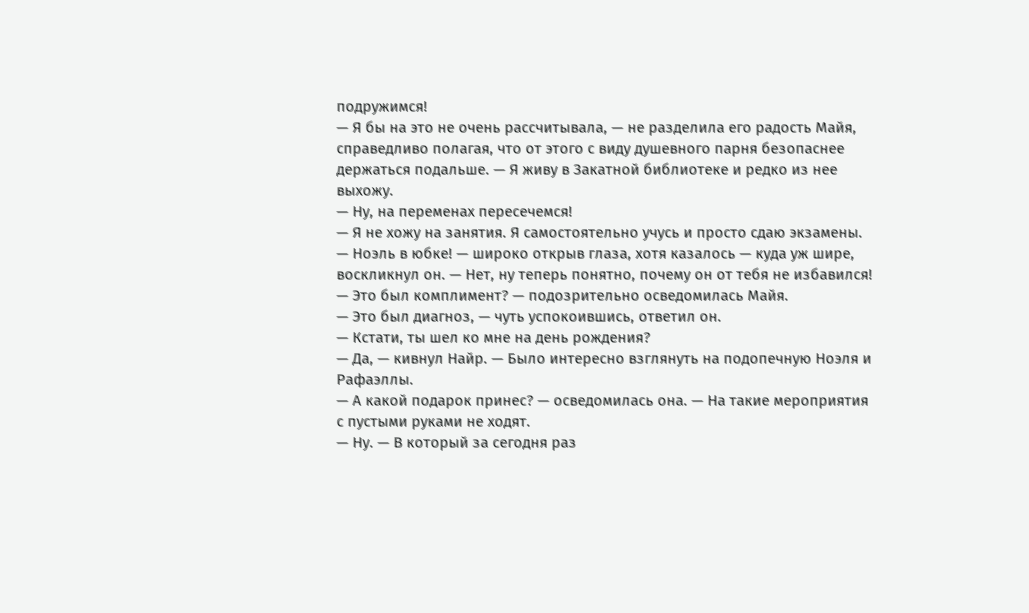подружимся!
— Я бы на это не очень рассчитывала, — не разделила его радость Майя, справедливо полагая, что от этого с виду душевного парня безопаснее держаться подальше. — Я живу в Закатной библиотеке и редко из нее выхожу.
— Ну, на переменах пересечемся!
— Я не хожу на занятия. Я самостоятельно учусь и просто сдаю экзамены.
— Ноэль в юбке! — широко открыв глаза, хотя казалось — куда уж шире, воскликнул он. — Нет, ну теперь понятно, почему он от тебя не избавился!
— Это был комплимент? — подозрительно осведомилась Майя.
— Это был диагноз, — чуть успокоившись, ответил он.
— Кстати, ты шел ко мне на день рождения?
— Да, — кивнул Найр. — Было интересно взглянуть на подопечную Ноэля и Рафаэллы.
— А какой подарок принес? — осведомилась она. — На такие мероприятия с пустыми руками не ходят.
— Ну. — В который за сегодня раз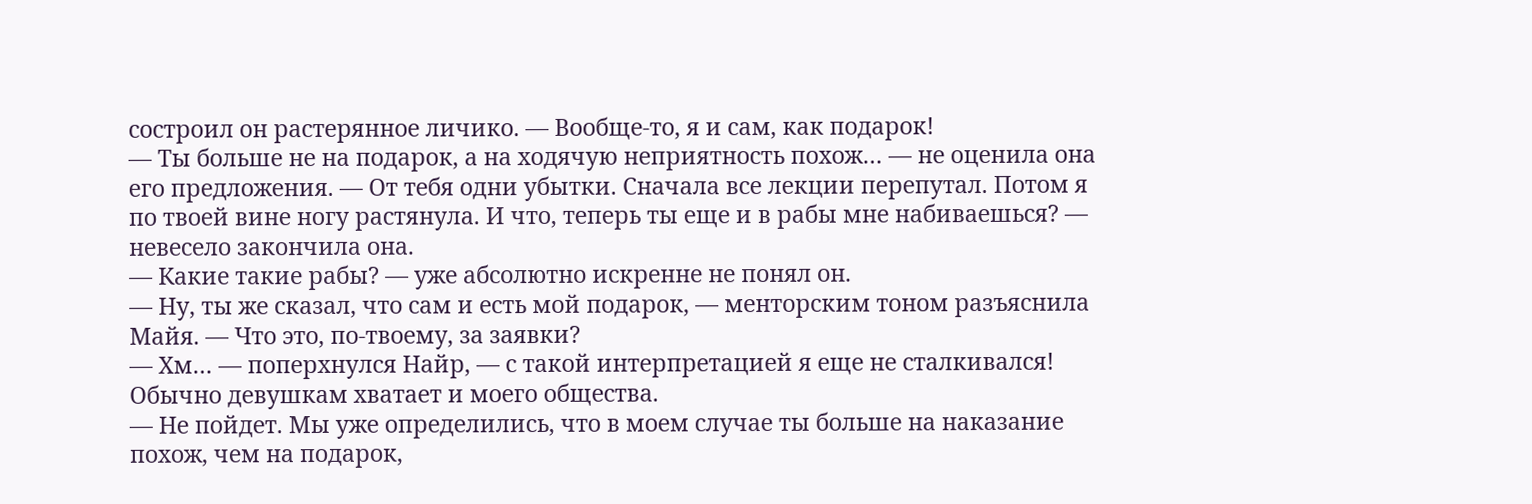состроил он растерянное личико. — Вообще-то, я и сам, как подарок!
— Ты больше не на подарок, а на ходячую неприятность похож… — не оценила она его предложения. — От тебя одни убытки. Сначала все лекции перепутал. Потом я по твоей вине ногу растянула. И что, теперь ты еще и в рабы мне набиваешься? — невесело закончила она.
— Какие такие рабы? — уже абсолютно искренне не понял он.
— Ну, ты же сказал, что сам и есть мой подарок, — менторским тоном разъяснила Майя. — Что это, по-твоему, за заявки?
— Хм… — поперхнулся Найр, — с такой интерпретацией я еще не сталкивался! Обычно девушкам хватает и моего общества.
— Не пойдет. Мы уже определились, что в моем случае ты больше на наказание похож, чем на подарок,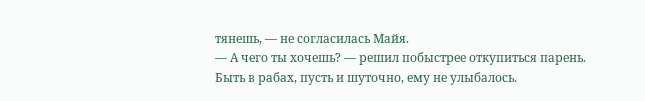тянешь, — не согласилась Майя.
— А чего ты хочешь? — решил побыстрее откупиться парень. Быть в рабах, пусть и шуточно, ему не улыбалось.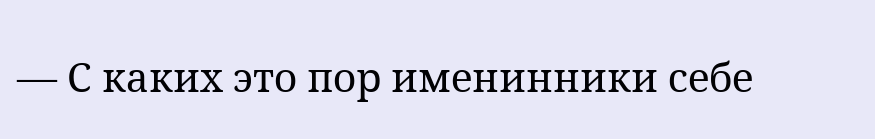— С каких это пор именинники себе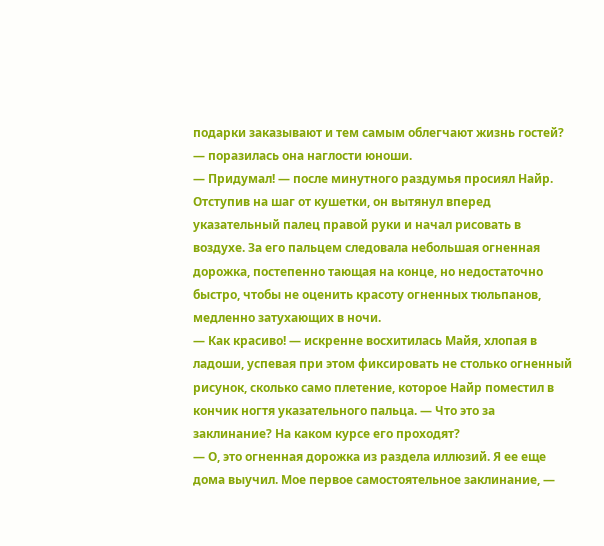подарки заказывают и тем самым облегчают жизнь гостей? — поразилась она наглости юноши.
— Придумал! — после минутного раздумья просиял Найр.
Отступив на шаг от кушетки, он вытянул вперед указательный палец правой руки и начал рисовать в воздухе. За его пальцем следовала небольшая огненная дорожка, постепенно тающая на конце, но недостаточно быстро, чтобы не оценить красоту огненных тюльпанов, медленно затухающих в ночи.
— Как красиво! — искренне восхитилась Майя, хлопая в ладоши, успевая при этом фиксировать не столько огненный рисунок, сколько само плетение, которое Найр поместил в кончик ногтя указательного пальца. — Что это за заклинание? На каком курсе его проходят?
— О, это огненная дорожка из раздела иллюзий. Я ее еще дома выучил. Мое первое самостоятельное заклинание, —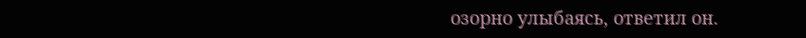озорно улыбаясь, ответил он.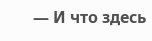— И что здесь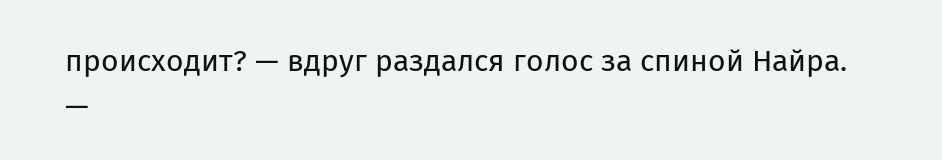происходит? — вдруг раздался голос за спиной Найра.
—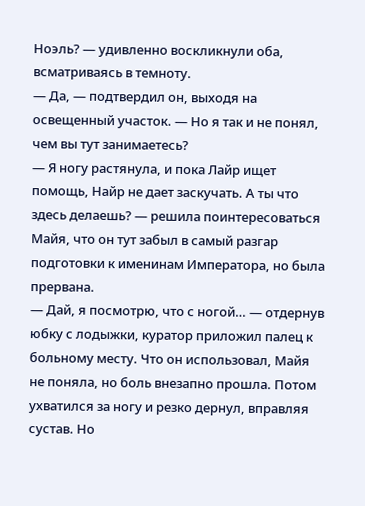Ноэль? — удивленно воскликнули оба, всматриваясь в темноту.
— Да, — подтвердил он, выходя на освещенный участок. — Но я так и не понял, чем вы тут занимаетесь?
— Я ногу растянула, и пока Лайр ищет помощь, Найр не дает заскучать. А ты что здесь делаешь? — решила поинтересоваться Майя, что он тут забыл в самый разгар подготовки к именинам Императора, но была прервана.
— Дай, я посмотрю, что с ногой… — отдернув юбку с лодыжки, куратор приложил палец к больному месту. Что он использовал, Майя не поняла, но боль внезапно прошла. Потом ухватился за ногу и резко дернул, вправляя сустав. Но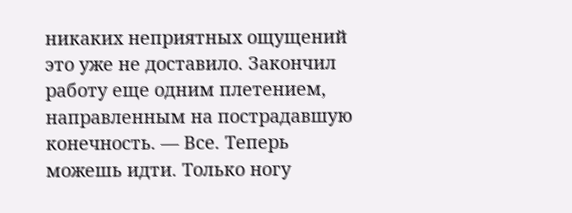никаких неприятных ощущений это уже не доставило. Закончил работу еще одним плетением, направленным на пострадавшую конечность. — Все. Теперь можешь идти. Только ногу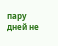пару дней не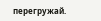перегружай.